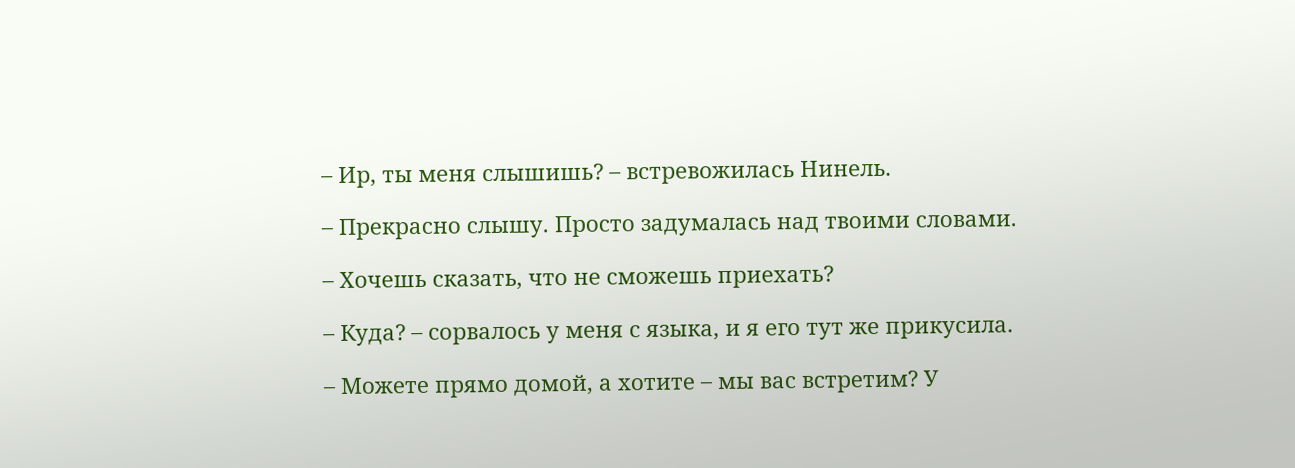– Ир, ты меня слышишь? – встревожилась Нинель.

– Прекрасно слышу. Просто задумалась над твоими словами.

– Хочешь сказать, что не сможешь приехать?

– Куда? – сорвалось у меня с языка, и я его тут же прикусила.

– Можете прямо домой, а хотите – мы вас встретим? У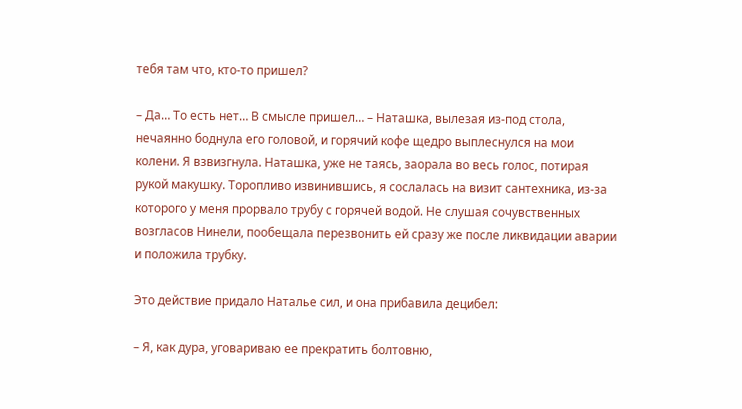тебя там что, кто-то пришел?

– Да… То есть нет… В смысле пришел… – Наташка, вылезая из-под стола, нечаянно боднула его головой, и горячий кофе щедро выплеснулся на мои колени. Я взвизгнула. Наташка, уже не таясь, заорала во весь голос, потирая рукой макушку. Торопливо извинившись, я сослалась на визит сантехника, из-за которого у меня прорвало трубу с горячей водой. Не слушая сочувственных возгласов Нинели, пообещала перезвонить ей сразу же после ликвидации аварии и положила трубку.

Это действие придало Наталье сил, и она прибавила децибел:

– Я, как дура, уговариваю ее прекратить болтовню,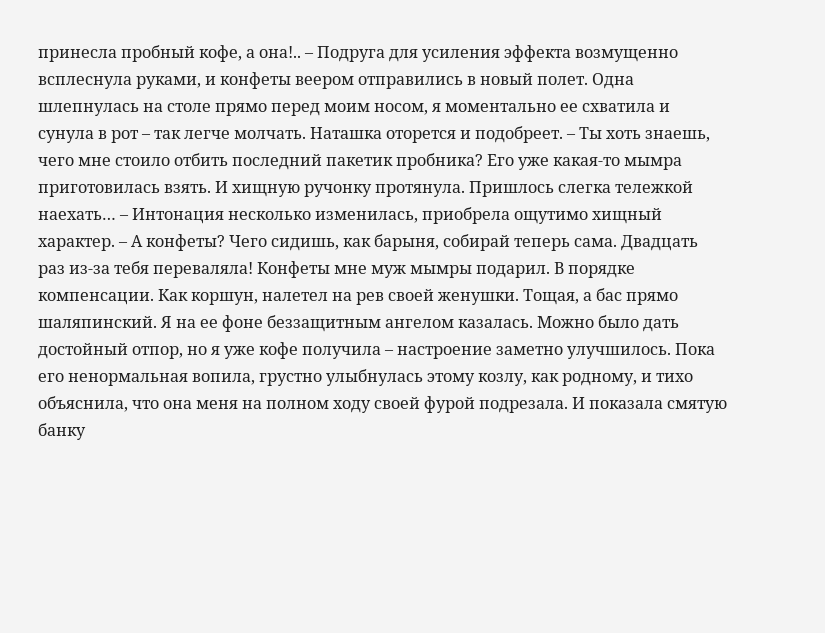принесла пробный кофе, а она!.. – Подруга для усиления эффекта возмущенно всплеснула руками, и конфеты веером отправились в новый полет. Одна шлепнулась на столе прямо перед моим носом, я моментально ее схватила и сунула в рот – так легче молчать. Наташка оторется и подобреет. – Ты хоть знаешь, чего мне стоило отбить последний пакетик пробника? Его уже какая-то мымра приготовилась взять. И хищную ручонку протянула. Пришлось слегка тележкой наехать… – Интонация несколько изменилась, приобрела ощутимо хищный характер. – А конфеты? Чего сидишь, как барыня, собирай теперь сама. Двадцать раз из-за тебя переваляла! Конфеты мне муж мымры подарил. В порядке компенсации. Как коршун, налетел на рев своей женушки. Тощая, а бас прямо шаляпинский. Я на ее фоне беззащитным ангелом казалась. Можно было дать достойный отпор, но я уже кофе получила – настроение заметно улучшилось. Пока его ненормальная вопила, грустно улыбнулась этому козлу, как родному, и тихо объяснила, что она меня на полном ходу своей фурой подрезала. И показала смятую банку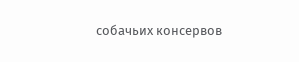собачьих консервов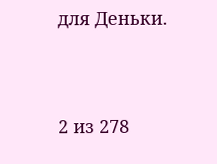для Деньки.



2 из 278